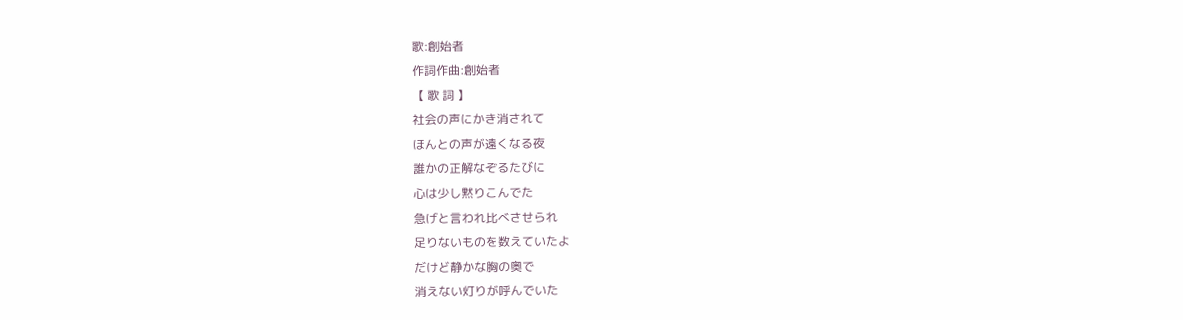歌:創始者
作詞作曲:創始者
【 歌 詞 】
社会の声にかき消されて
ほんとの声が遠くなる夜
誰かの正解なぞるたびに
心は少し黙りこんでた
急げと言われ比べさせられ
足りないものを数えていたよ
だけど静かな胸の奥で
消えない灯りが呼んでいた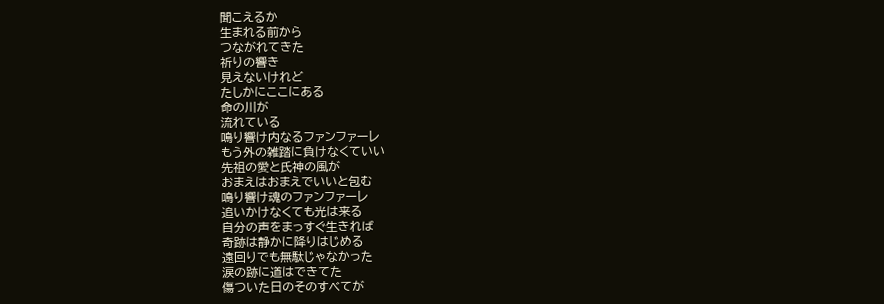聞こえるか
生まれる前から
つながれてきた
祈りの響き
見えないけれど
たしかにここにある
命の川が
流れている
鳴り響け内なるファンファーレ
もう外の雑踏に負けなくていい
先祖の愛と氏神の風が
おまえはおまえでいいと包む
鳴り響け魂のファンファーレ
追いかけなくても光は来る
自分の声をまっすぐ生きれば
奇跡は静かに降りはじめる
遠回りでも無駄じゃなかった
涙の跡に道はできてた
傷ついた日のそのすべてが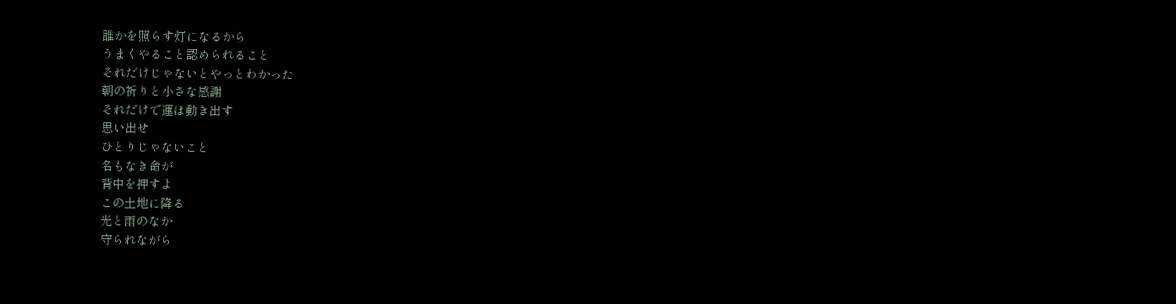誰かを照らす灯になるから
うまくやること認められること
それだけじゃないとやっとわかった
朝の祈りと小さな感謝
それだけで運は動き出す
思い出せ
ひとりじゃないこと
名もなき命が
背中を押すよ
この土地に降る
光と雨のなか
守られながら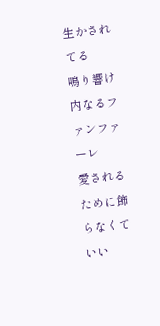生かされてる
鳴り響け内なるファンファーレ
愛されるために飾らなくていい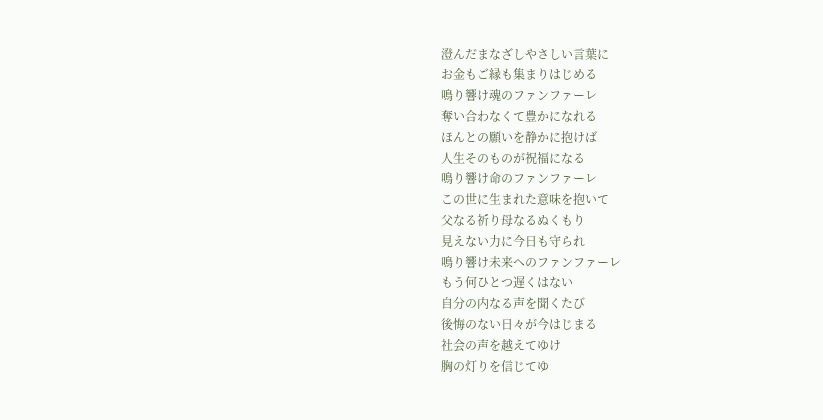澄んだまなざしやさしい言葉に
お金もご縁も集まりはじめる
鳴り響け魂のファンファーレ
奪い合わなくて豊かになれる
ほんとの願いを静かに抱けば
人生そのものが祝福になる
鳴り響け命のファンファーレ
この世に生まれた意味を抱いて
父なる祈り母なるぬくもり
見えない力に今日も守られ
鳴り響け未来へのファンファーレ
もう何ひとつ遅くはない
自分の内なる声を聞くたび
後悔のない日々が今はじまる
社会の声を越えてゆけ
胸の灯りを信じてゆ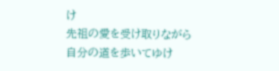け
先祖の愛を受け取りながら
自分の道を歩いてゆけ